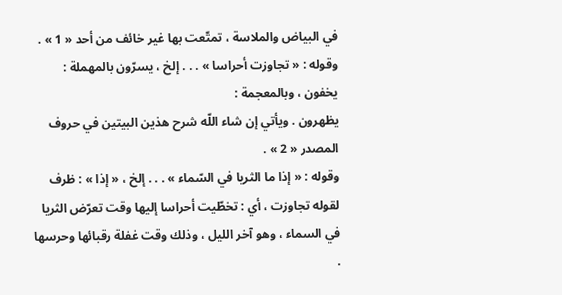في البياض والملاسة ، تمتّعت بها غير خائف من أحد « 1 » .
وقوله : « تجاوزت أحراسا » . . . إلخ ، يسرّون بالمهملة : يخفون ، وبالمعجمة :
يظهرون . ويأتي إن شاء اللّه شرح هذين البيتين في حروف المصدر « 2 » .
وقوله : « إذا ما الثريا في السّماء » . . . إلخ ، « إذا » : ظرف لقوله تجاوزت ، أي : تخطّيت أحراسا إليها وقت تعرّض الثريا في السماء ، وهو آخر الليل ، وذلك وقت غفلة رقبائها وحرسها .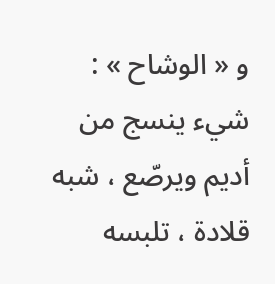و « الوشاح » : شيء ينسج من أديم ويرصّع ، شبه قلادة ، تلبسه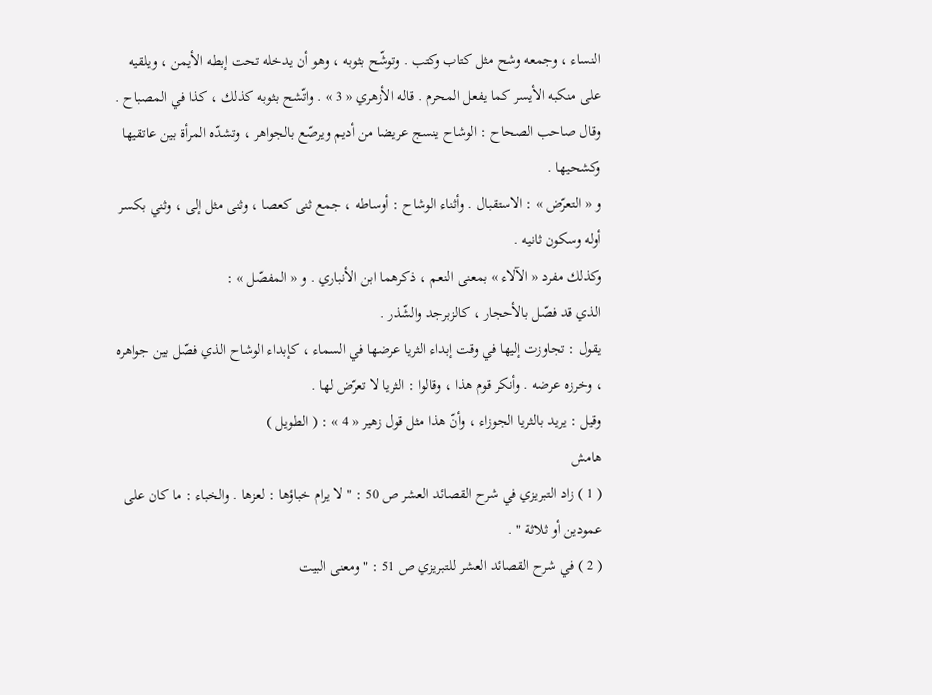النساء ، وجمعه وشح مثل كتاب وكتب . وتوشّح بثوبه ، وهو أن يدخله تحت إبطه الأيمن ، ويلقيه على منكبه الأيسر كما يفعل المحرم . قاله الأزهري « 3 » . واتّشح بثوبه كذلك ، كذا في المصباح .
وقال صاحب الصحاح : الوشاح ينسج عريضا من أديم ويرصّع بالجواهر ، وتشدّه المرأة بين عاتقيها وكشحيها .
و « التعرّض » : الاستقبال . وأثناء الوشاح : أوساطه ، جمع ثنى كعصا ، وثنى مثل إلى ، وثني بكسر أوله وسكون ثانيه .
وكذلك مفرد « الآلاء » بمعنى النعم ، ذكرهما ابن الأنباري . و « المفصّل » :
الذي قد فصّل بالأحجار ، كالزبرجد والشّذر .
يقول : تجاوزت إليها في وقت إبداء الثريا عرضها في السماء ، كإبداء الوشاح الذي فصّل بين جواهره ، وخرزه عرضه . وأنكر قوم هذا ، وقالوا : الثريا لا تعرّض لها .
وقيل : يريد بالثريا الجوزاء ، وأنّ هذا مثل قول زهير « 4 » : ( الطويل )
هامش
( 1 ) زاد التبريزي في شرح القصائد العشر ص 50 : " لا يرام خباؤها : لعزها . والخباء : ما كان على عمودين أو ثلاثة " .
( 2 ) في شرح القصائد العشر للتبريزي ص 51 : " ومعنى البيت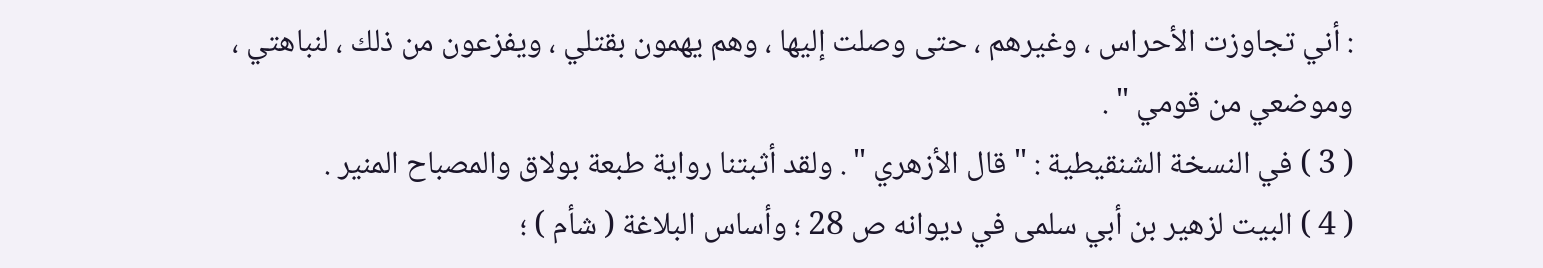: أني تجاوزت الأحراس ، وغيرهم ، حتى وصلت إليها ، وهم يهمون بقتلي ، ويفزعون من ذلك ، لنباهتي ، وموضعي من قومي " .
( 3 ) في النسخة الشنقيطية : " قال الأزهري " . ولقد أثبتنا رواية طبعة بولاق والمصباح المنير .
( 4 ) البيت لزهير بن أبي سلمى في ديوانه ص 28 ؛ وأساس البلاغة ( شأم ) ؛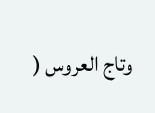وتاج العروس (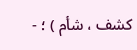كشف ، شأم ) ؛ -